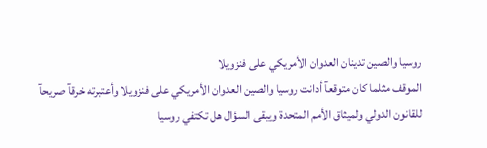روسيا والصين تدينان العدوان الأمريكي على فنزويلا
الموقف مثلما كان متوقعآ أدانت روسيا والصين العدوان الأمريكي على فنزويلا وأعتبرته خرقآ صريحآ للقانون الدولي ولميثاق الأمم المتحدة ويبقى السؤال هل تكتفي روسيا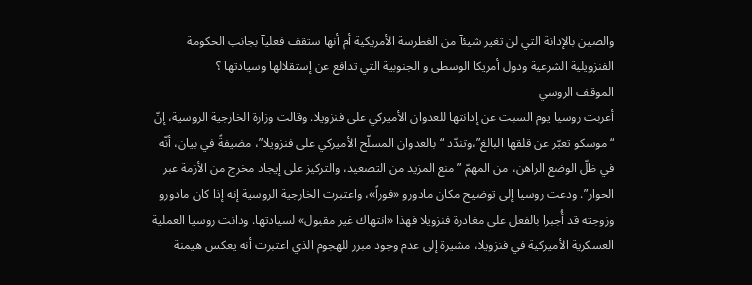والصين بالإدانة التي لن تغير شيئآ من الغطرسة الأمريكية أم أنها ستقف فعليآ بجانب الحكومة الفنزويلية الشرعية ودول أمريكا الوسطى و الجنوبية التي تدافع عن إستقلالها وسيادتها ؟
الموقف الروسي
أعربت روسيا يوم السبت عن إدانتها للعدوان الأميركي على فنزويلا. وقالت وزارة الخارجية الروسية، إنّ “موسكو تعبّر عن قلقها البالغ”،وتندّد “بالعدوان المسلّح الأميركي على فنزويلا”، مضيفةً في بيان، أنّه في ظلّ الوضع الراهن، من المهمّ ”منع المزيد من التصعيد، والتركيز على إيجاد مخرج من الأزمة عبر الحوار”. ودعت روسيا إلى توضيح مكان مادورو «فوراً»، واعتبرت الخارجية الروسية إنه إذا كان مادورو وزوجته قد أُجبرا بالفعل على مغادرة فنزويلا فهذا «انتهاك غير مقبول» لسيادتها. ودانت روسيا العملية العسكرية الأميركية في فنزويلا، مشيرة إلى عدم وجود مبرر للهجوم الذي اعتبرت أنه يعكس هيمنة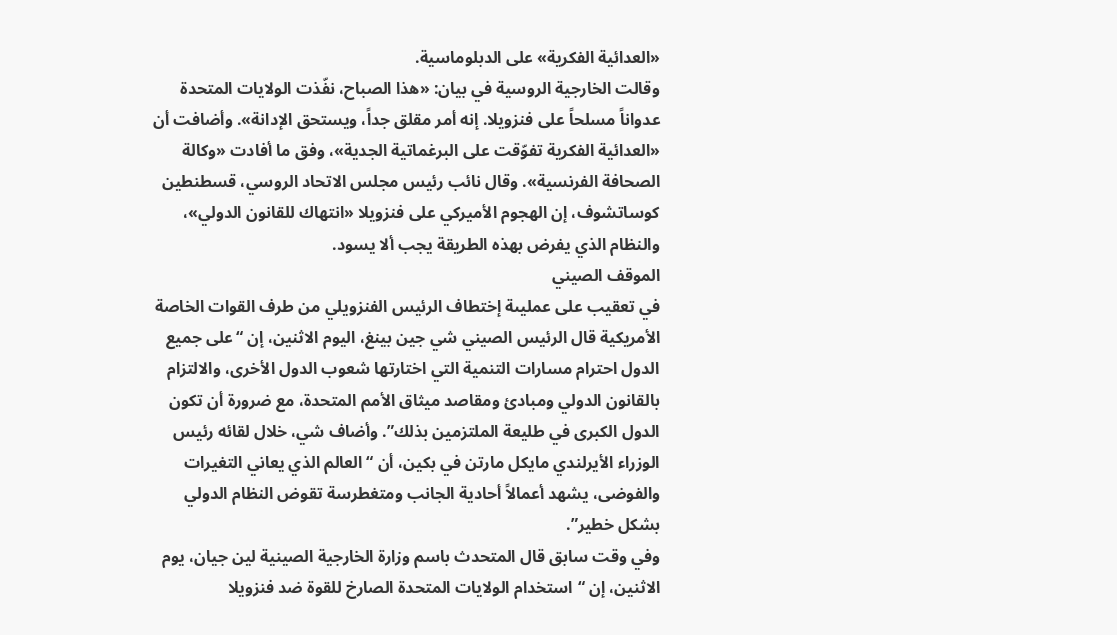«العدائية الفكرية» على الدبلوماسية.
وقالت الخارجية الروسية في بيان: «هذا الصباح، نفّذت الولايات المتحدة عدواناً مسلحاً على فنزويلا. إنه أمر مقلق جداً، ويستحق الإدانة». وأضافت أن «العدائية الفكرية تفوّقت على البرغماتية الجدية»، وفق ما أفادت «وكالة الصحافة الفرنسية». وقال نائب رئيس مجلس الاتحاد الروسي، قسطنطين كوساتشوف، إن الهجوم الأميركي على فنزويلا «انتهاك للقانون الدولي»، والنظام الذي يفرض بهذه الطريقة يجب ألا يسود.
الموقف الصيني
في تعقيب على عمليىة إختطاف الرئيس الفنزويلي من طرف القوات الخاصة الأمريكية قال الرئيس الصيني شي جين بينغ، اليوم الاثنين، إن “على جميع الدول احترام مسارات التنمية التي اختارتها شعوب الدول الأخرى، والالتزام بالقانون الدولي ومبادئ ومقاصد ميثاق الأمم المتحدة، مع ضرورة أن تكون الدول الكبرى في طليعة الملتزمين بذلك”. وأضاف شي، خلال لقائه رئيس الوزراء الأيرلندي مايكل مارتن في بكين، أن “العالم الذي يعاني التغيرات والفوضى، يشهد أعمالاً أحادية الجانب ومتغطرسة تقوض النظام الدولي بشكل خطير”.
وفي وقت سابق قال المتحدث باسم وزارة الخارجية الصينية لين جيان، يوم الاثنين، إن “استخدام الولايات المتحدة الصارخ للقوة ضد فنزويلا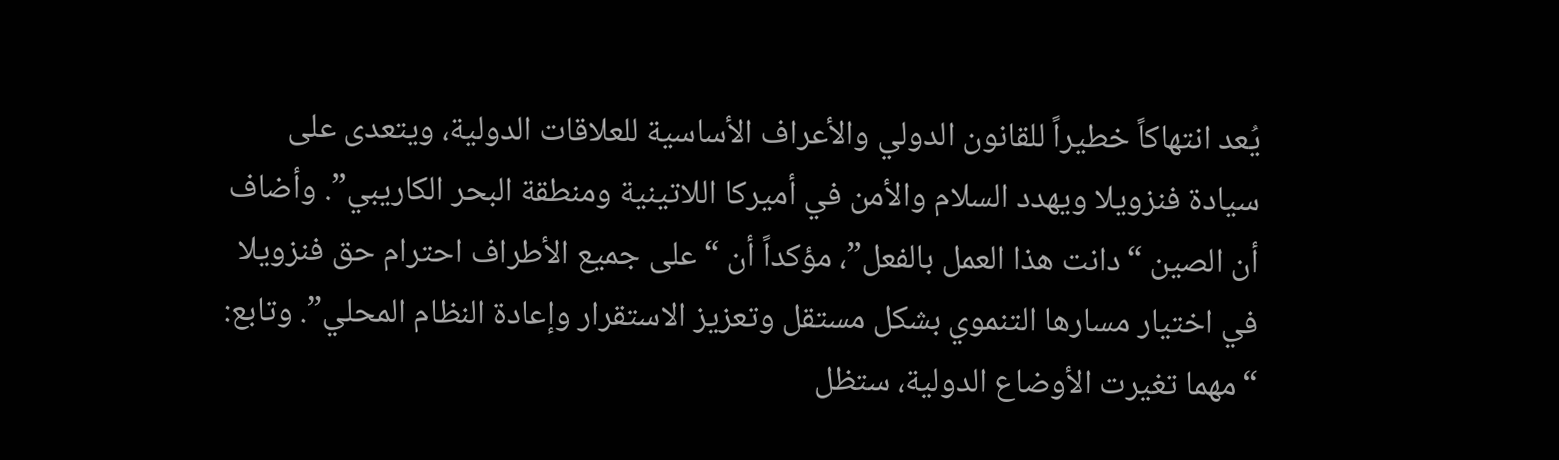يُعد انتهاكاً خطيراً للقانون الدولي والأعراف الأساسية للعلاقات الدولية، ويتعدى على سيادة فنزويلا ويهدد السلام والأمن في أميركا اللاتينية ومنطقة البحر الكاريبي”. وأضاف أن الصين “دانت هذا العمل بالفعل”، مؤكداً أن “على جميع الأطراف احترام حق فنزويلا في اختيار مسارها التنموي بشكل مستقل وتعزيز الاستقرار وإعادة النظام المحلي”. وتابع: “مهما تغيرت الأوضاع الدولية، ستظل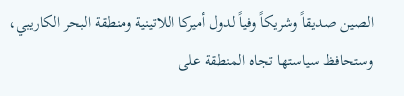الصين صديقاً وشريكاً وفياً لدول أميركا اللاتينية ومنطقة البحر الكاريبي، وستحافظ سياستها تجاه المنطقة على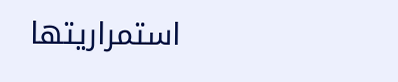استمراريتها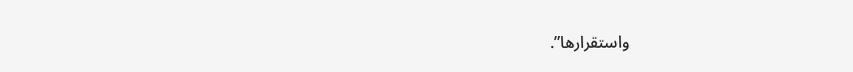واستقرارها”.